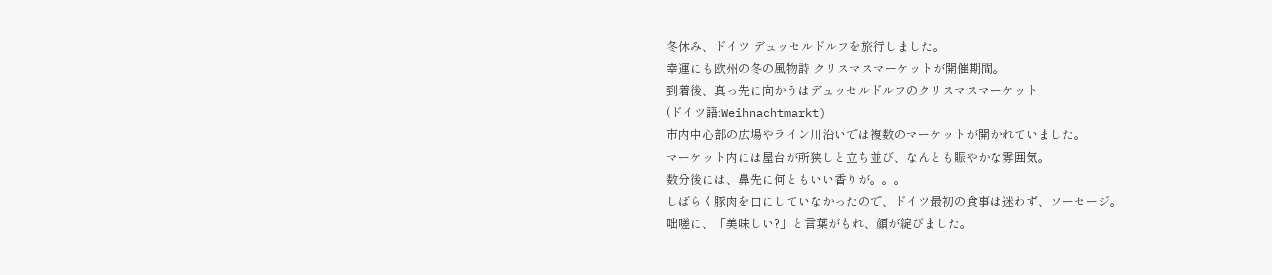冬休み、ドイツ デュッセルドルフを旅行しました。
幸運にも欧州の冬の風物詩 クリスマスマーケットが開催期間。
到着後、真っ先に向かうはデュッセルドルフのクリスマスマーケット
(ドイツ語:Weihnachtmarkt)
市内中心部の広場やライン川沿いでは複数のマーケットが開かれていました。
マーケット内には屋台が所狭しと立ち並び、なんとも賑やかな雰囲気。
数分後には、鼻先に何ともいい香りが。。。
しばらく豚肉を口にしていなかったので、ドイツ最初の食事は迷わず、ソーセージ。
咄嗟に、「美味しい?」と言葉がもれ、顔が綻びました。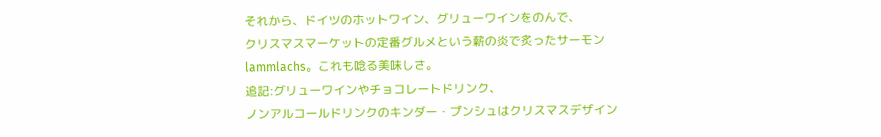それから、ドイツのホットワイン、グリューワインをのんで、
クリスマスマーケットの定番グルメという薪の炎で炙ったサーモンlammlachs。これも唸る美味しさ。
追記:グリューワインやチョコレートドリンク、
ノンアルコールドリンクのキンダー・プンシュはクリスマスデザイン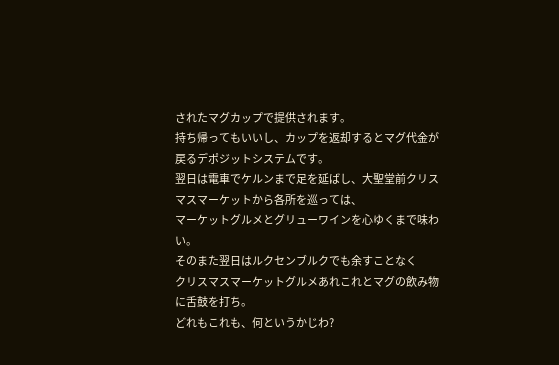されたマグカップで提供されます。
持ち帰ってもいいし、カップを返却するとマグ代金が戻るデポジットシステムです。
翌日は電車でケルンまで足を延ばし、大聖堂前クリスマスマーケットから各所を巡っては、
マーケットグルメとグリューワインを心ゆくまで味わい。
そのまた翌日はルクセンブルクでも余すことなく
クリスマスマーケットグルメあれこれとマグの飲み物に舌鼓を打ち。
どれもこれも、何というかじわ?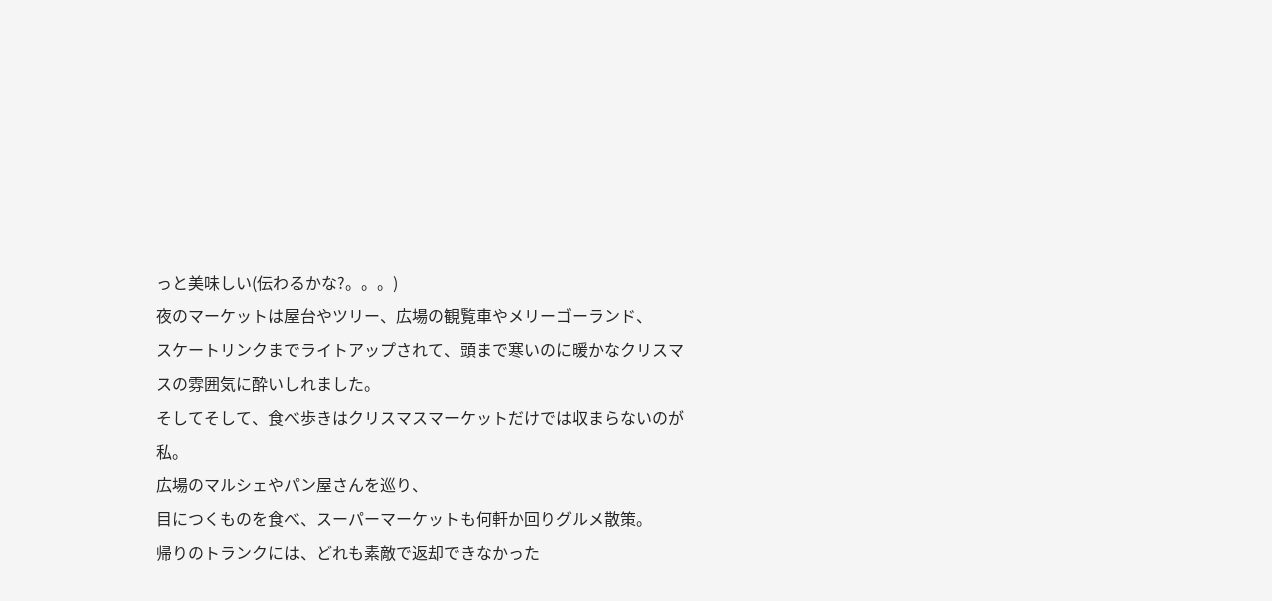っと美味しい(伝わるかな?。。。)
夜のマーケットは屋台やツリー、広場の観覧車やメリーゴーランド、
スケートリンクまでライトアップされて、頭まで寒いのに暖かなクリスマスの雰囲気に酔いしれました。
そしてそして、食べ歩きはクリスマスマーケットだけでは収まらないのが私。
広場のマルシェやパン屋さんを巡り、
目につくものを食べ、スーパーマーケットも何軒か回りグルメ散策。
帰りのトランクには、どれも素敵で返却できなかった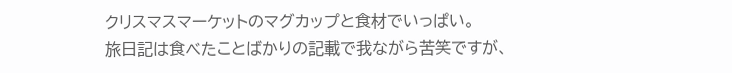クリスマスマーケットのマグカップと食材でいっぱい。
旅日記は食べたことばかりの記載で我ながら苦笑ですが、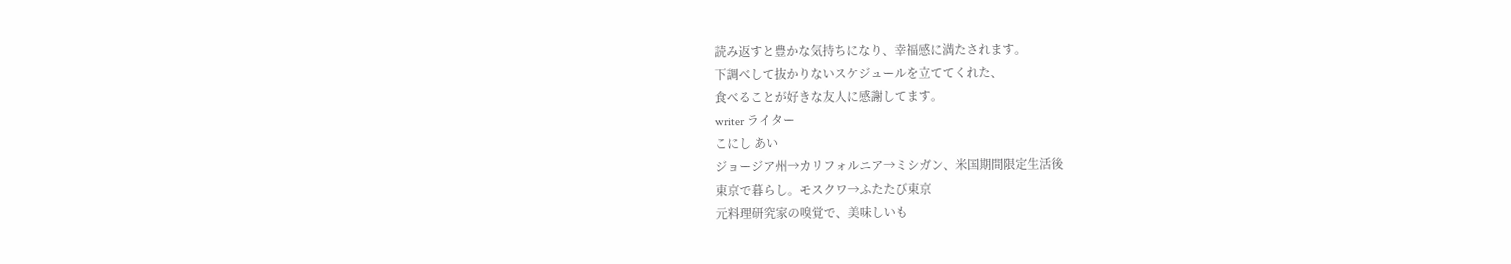読み返すと豊かな気持ちになり、幸福感に満たされます。
下調べして抜かりないスケジュールを立ててくれた、
食べることが好きな友人に感謝してます。
writer ライター
こにし あい
ジョージア州→カリフォルニア→ミシガン、米国期間限定生活後
東京で暮らし。モスクワ→ふたたび東京
元料理研究家の嗅覚で、美味しいも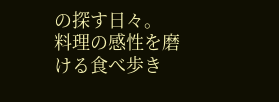の探す日々。
料理の感性を磨ける食べ歩き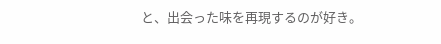と、出会った味を再現するのが好き。